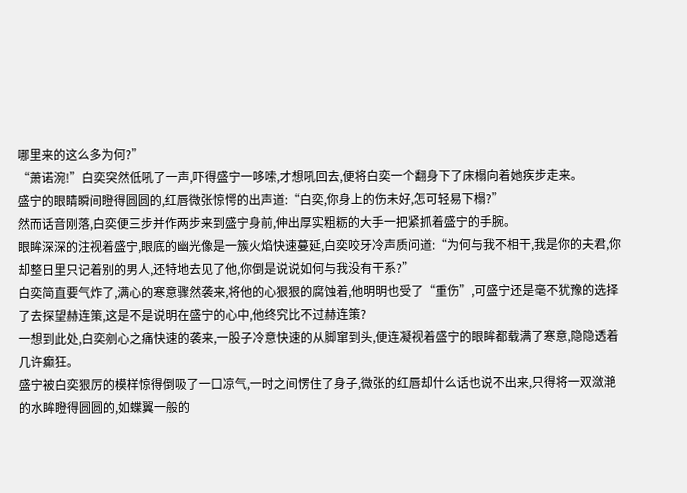哪里来的这么多为何?”
“萧诺涴!”白奕突然低吼了一声,吓得盛宁一哆嗦,才想吼回去,便将白奕一个翻身下了床榻向着她疾步走来。
盛宁的眼睛瞬间瞪得圆圆的,红唇微张惊愕的出声道:“白奕,你身上的伤未好,怎可轻易下榻?”
然而话音刚落,白奕便三步并作两步来到盛宁身前,伸出厚实粗粝的大手一把紧抓着盛宁的手腕。
眼眸深深的注视着盛宁,眼底的幽光像是一簇火焰快速蔓延,白奕咬牙冷声质问道:“为何与我不相干,我是你的夫君,你却整日里只记着别的男人,还特地去见了他,你倒是说说如何与我没有干系?”
白奕简直要气炸了,满心的寒意骤然袭来,将他的心狠狠的腐蚀着,他明明也受了“重伤”,可盛宁还是毫不犹豫的选择了去探望赫连策,这是不是说明在盛宁的心中,他终究比不过赫连策?
一想到此处,白奕剜心之痛快速的袭来,一股子冷意快速的从脚窜到头,便连凝视着盛宁的眼眸都载满了寒意,隐隐透着几许癫狂。
盛宁被白奕狠厉的模样惊得倒吸了一口凉气,一时之间愣住了身子,微张的红唇却什么话也说不出来,只得将一双潋滟的水眸瞪得圆圆的,如蝶翼一般的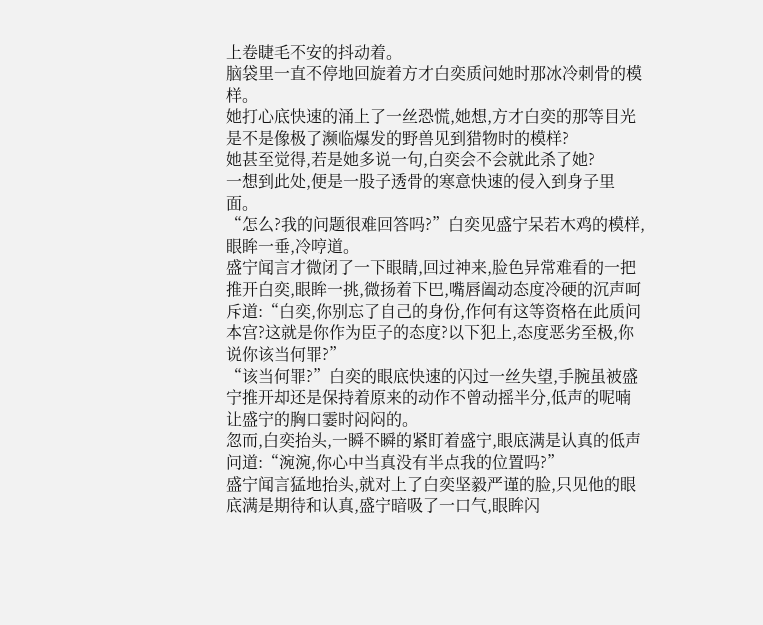上卷睫毛不安的抖动着。
脑袋里一直不停地回旋着方才白奕质问她时那冰冷刺骨的模样。
她打心底快速的涌上了一丝恐慌,她想,方才白奕的那等目光是不是像极了濒临爆发的野兽见到猎物时的模样?
她甚至觉得,若是她多说一句,白奕会不会就此杀了她?
一想到此处,便是一股子透骨的寒意快速的侵入到身子里面。
“怎么?我的问题很难回答吗?”白奕见盛宁呆若木鸡的模样,眼眸一垂,冷哼道。
盛宁闻言才微闭了一下眼睛,回过神来,脸色异常难看的一把推开白奕,眼眸一挑,微扬着下巴,嘴唇阖动态度冷硬的沉声呵斥道:“白奕,你别忘了自己的身份,作何有这等资格在此质问本宫?这就是你作为臣子的态度?以下犯上,态度恶劣至极,你说你该当何罪?”
“该当何罪?”白奕的眼底快速的闪过一丝失望,手腕虽被盛宁推开却还是保持着原来的动作不曾动摇半分,低声的呢喃让盛宁的胸口霎时闷闷的。
忽而,白奕抬头,一瞬不瞬的紧盯着盛宁,眼底满是认真的低声问道:“涴涴,你心中当真没有半点我的位置吗?”
盛宁闻言猛地抬头,就对上了白奕坚毅严谨的脸,只见他的眼底满是期待和认真,盛宁暗吸了一口气,眼眸闪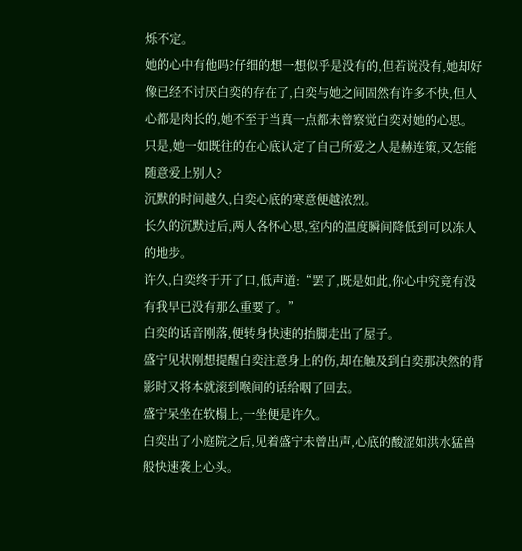烁不定。
她的心中有他吗?仔细的想一想似乎是没有的,但若说没有,她却好像已经不讨厌白奕的存在了,白奕与她之间固然有许多不快,但人心都是肉长的,她不至于当真一点都未曾察觉白奕对她的心思。
只是,她一如既往的在心底认定了自己所爱之人是赫连策,又怎能随意爱上别人?
沉默的时间越久,白奕心底的寒意便越浓烈。
长久的沉默过后,两人各怀心思,室内的温度瞬间降低到可以冻人的地步。
许久,白奕终于开了口,低声道:“罢了,既是如此,你心中究竟有没有我早已没有那么重要了。”
白奕的话音刚落,便转身快速的抬脚走出了屋子。
盛宁见状刚想提醒白奕注意身上的伤,却在触及到白奕那决然的背影时又将本就滚到喉间的话给咽了回去。
盛宁呆坐在软榻上,一坐便是许久。
白奕出了小庭院之后,见着盛宁未曾出声,心底的酸涩如洪水猛兽般快速袭上心头。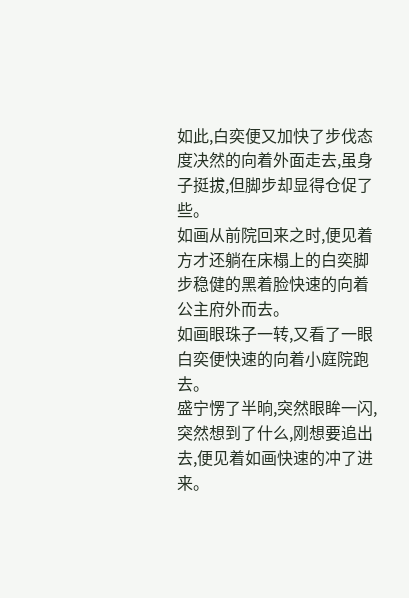如此,白奕便又加快了步伐态度决然的向着外面走去,虽身子挺拔,但脚步却显得仓促了些。
如画从前院回来之时,便见着方才还躺在床榻上的白奕脚步稳健的黑着脸快速的向着公主府外而去。
如画眼珠子一转,又看了一眼白奕便快速的向着小庭院跑去。
盛宁愣了半晌,突然眼眸一闪,突然想到了什么,刚想要追出去,便见着如画快速的冲了进来。